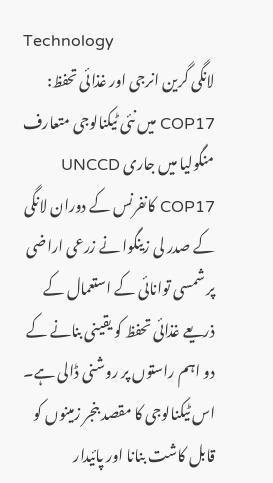Technology
لانگی گرین انرجی اور غذائی تحفظ: COP17 میں نئی ٹیکنالوجی متعارف
منگولیا میں جاری UNCCD COP17 کانفرنس کے دوران لانگی کے صدر لی زینگوا نے زرعی اراضی پر شمسی توانائی کے استعمال کے ذریعے غذائی تحفظ کو یقینی بنانے کے دو اہم راستوں پر روشنی ڈالی ہے۔ اس ٹیکنالوجی کا مقصد بنجر زمینوں کو قابل کاشت بنانا اور پائیدار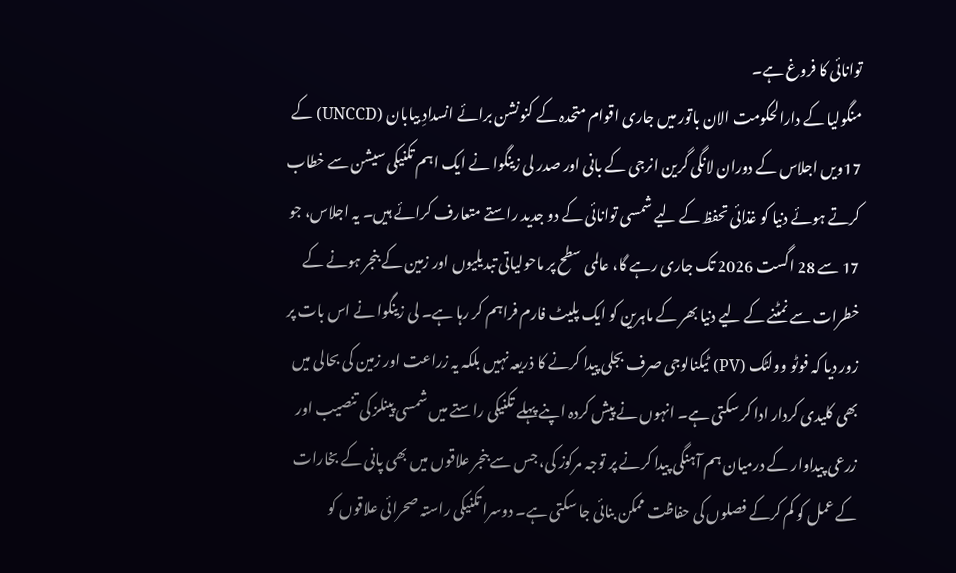توانائی کا فروغ ہے۔
منگولیا کے دارالحکومت الان باتور میں جاری اقوام متحدہ کے کنونشن برائے انسدادِ بیابان (UNCCD) کے 17ویں اجلاس کے دوران لانگی گرین انرجی کے بانی اور صدر لی زینگوا نے ایک اہم تکنیکی سیشن سے خطاب کرتے ہوئے دنیا کو غذائی تحفظ کے لیے شمسی توانائی کے دو جدید راستے متعارف کرائے ہیں۔ یہ اجلاس، جو 17 سے 28 اگست 2026 تک جاری رہے گا، عالمی سطح پر ماحولیاتی تبدیلیوں اور زمین کے بنجر ہونے کے خطرات سے نمٹنے کے لیے دنیا بھر کے ماہرین کو ایک پلیٹ فارم فراہم کر رہا ہے۔ لی زینگوا نے اس بات پر زور دیا کہ فوٹو وولٹک (PV) ٹیکنالوجی صرف بجلی پیدا کرنے کا ذریعہ نہیں بلکہ یہ زراعت اور زمین کی بحالی میں بھی کلیدی کردار ادا کر سکتی ہے۔ انہوں نے پیش کردہ اپنے پہلے تکنیکی راستے میں شمسی پینلز کی تنصیب اور زرعی پیداوار کے درمیان ہم آہنگی پیدا کرنے پر توجہ مرکوز کی، جس سے بنجر علاقوں میں بھی پانی کے بخارات کے عمل کو کم کرکے فصلوں کی حفاظت ممکن بنائی جا سکتی ہے۔ دوسرا تکنیکی راستہ صحرائی علاقوں کو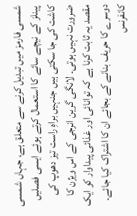شمسی فارمز میں تبدیل کرنے سے متعلق ہے، جہاں شمسی پینلز کے نیچے سائے کا استعمال کرتے ہوئے ایسی فصلیں کاشت کی جا سکتی ہیں جنہیں براہِ راست تیز دھوپ کی ضرورت نہیں ہوتی۔ لانگی گرین انرجی کے اس ویژن کا مقصد یہ ثابت کرنا ہے کہ توانائی اور غذائی پیداوار کو ایک دوسرے کا حریف بنانے کے بجائے ان کا اشتراک کیا جائے۔ کانفرنس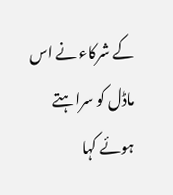کے شرکاء نے اس ماڈل کو سراہتے ہوئے کہا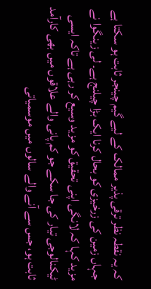کہ یہ نقطہ نظر ترقی پذیر ممالک کے لیے گیم چینجر ثابت ہو سکتا ہے جہاں زمین کی زرخیزی کو بحال کرنا ایک بڑا چیلنج ہے۔ لی زینگوا نے مزید کہا کہ لانگی اپنی تحقیق کو مزید وسیع کر رہی ہے تاکہ ایسی ٹیکنالوجی تیار کی جا سکے جو کم پانی والے علاقوں میں بھی کارآمد ثابت ہو، جس سے آنے والے سالوں میں موسمیاتی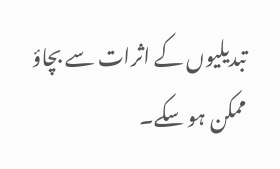تبدیلیوں کے اثرات سے بچاؤ ممکن ہو سکے۔